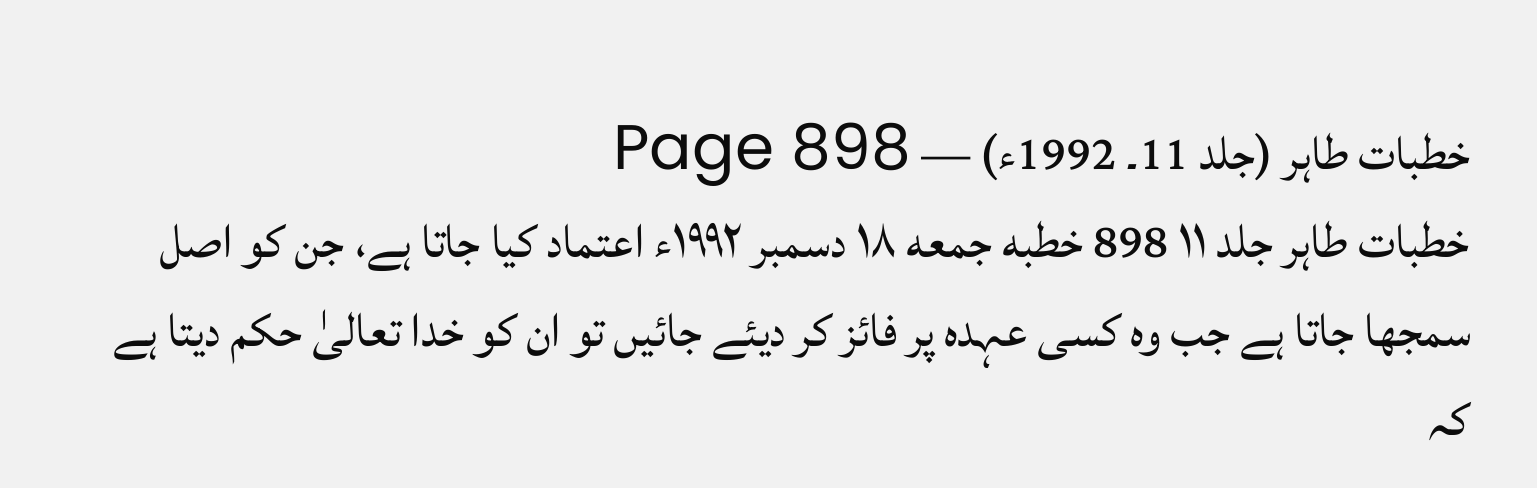خطبات طاہر (جلد 11۔ 1992ء) — Page 898
خطبات طاہر جلد ۱۱ 898 خطبه جمعه ۱۸ دسمبر ۱۹۹۲ء اعتماد کیا جاتا ہے، جن کو اصل سمجھا جاتا ہے جب وہ کسی عہدہ پر فائز کر دیئے جائیں تو ان کو خدا تعالیٰ حکم دیتا ہے کہ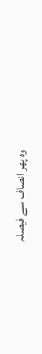وہ پھر انصاف سے فیصلہ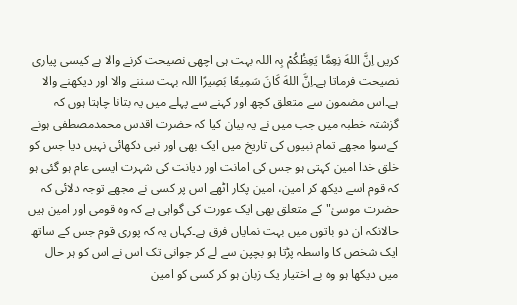کریں اِنَّ اللهَ نِعِمَّا يَعِظُكُمْ بِہ اللہ بہت ہی اچھی نصیحت کرنے والا ہے کیسی پیاری نصیحت فرماتا ہے۔اِنَّ اللهَ كَانَ سَمِيعًا بَصِيرًا اللہ بہت سننے والا اور دیکھنے والا ہے۔اس مضمون سے متعلق کچھ اور کہنے سے پہلے میں یہ بتانا چاہتا ہوں کہ گزشتہ خطبہ میں جب میں نے یہ بیان کیا کہ حضرت اقدس محمدمصطفی ہونے کےسوا مجھے تمام نبیوں کی تاریخ میں ایک بھی اور نبی دکھائی نہیں دیا جس کو خلق خدا امین کہتی ہو جس کی امانت اور دیانت کی شہرت ایسی عام ہو گئی ہو کہ قوم اسے دیکھ کر امین، امین پکار اٹھے اس پر کسی نے مجھے توجہ دلائی کہ حضرت موسیٰ" کے متعلق بھی ایک عورت کی گواہی ہے کہ وہ قومی اور امین ہیں حالانکہ ان دو باتوں میں بہت نمایاں فرق ہے۔کہاں یہ کہ پوری قوم جس کے ساتھ ایک شخص کا واسطہ پڑتا ہو بچپن سے لے کر جوانی تک اس نے اس کو ہر حال میں دیکھا ہو وہ بے اختیار یک زبان ہو کر کسی کو امین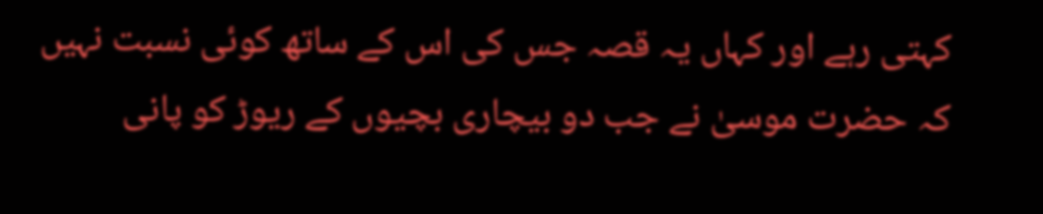کہتی رہے اور کہاں یہ قصہ جس کی اس کے ساتھ کوئی نسبت نہیں کہ حضرت موسیٰ نے جب دو بیچاری بچیوں کے ریوڑ کو پانی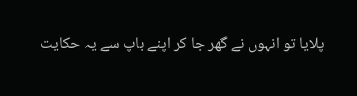پلایا تو انہوں نے گھر جا کر اپنے باپ سے یہ حکایت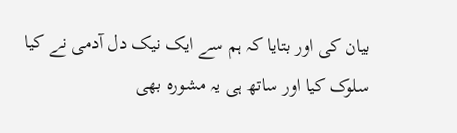بیان کی اور بتایا کہ ہم سے ایک نیک دل آدمی نے کیا سلوک کیا اور ساتھ ہی یہ مشورہ بھی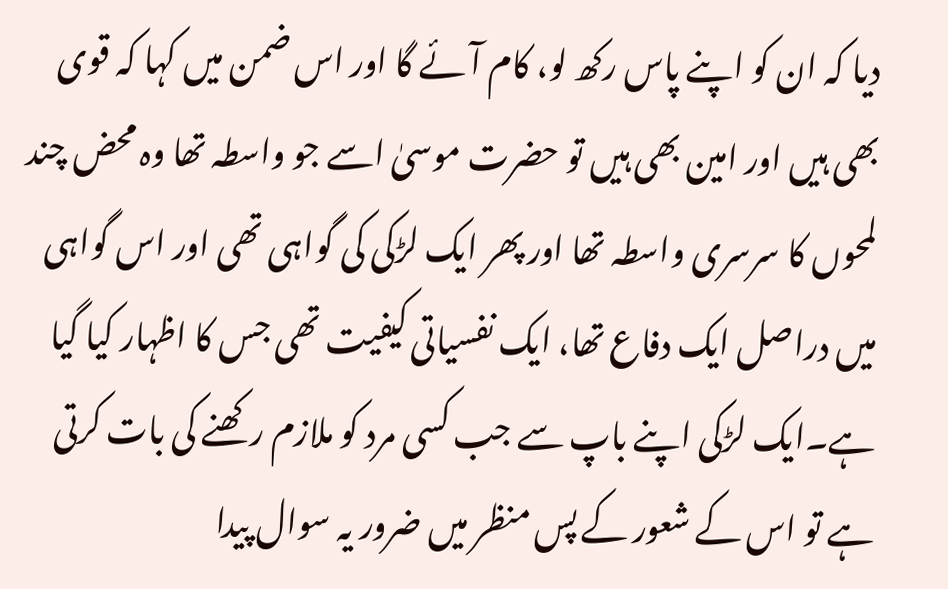دیا کہ ان کو اپنے پاس رکھ لو، کام آئے گا اور اس ضمن میں کہا کہ قوی بھی ہیں اور امین بھی ہیں تو حضرت موسیٰ اسے جو واسطہ تھا وہ محض چند لمحوں کا سرسری واسطہ تھا اور پھر ایک لڑکی کی گواہی تھی اور اس گواہی میں دراصل ایک دفاع تھا، ایک نفسیاتی کیفیت تھی جس کا اظہار کیا گیا ہے۔ایک لڑکی اپنے باپ سے جب کسی مرد کو ملازم رکھنے کی بات کرتی ہے تو اس کے شعور کے پس منظر میں ضرور یہ سوال پیدا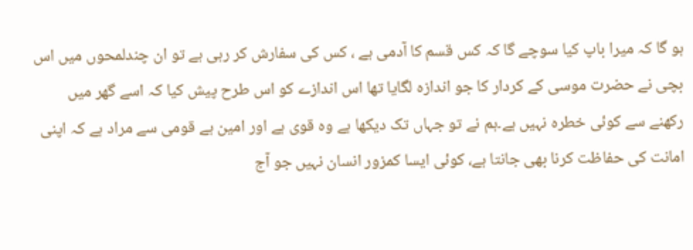ہو گا کہ میرا باپ کیا سوچے گا کہ کس قسم کا آدمی ہے ، کس کی سفارش کر رہی ہے تو ان چندلمحوں میں اس بچی نے حضرت موسی کے کردار کا جو اندازہ لگایا تھا اس اندازے کو اس طرح پیش کیا کہ اسے گھر میں رکھنے سے کوئی خطرہ نہیں ہے۔ہم نے تو جہاں تک دیکھا ہے وہ قوی ہے اور امین ہے قومی سے مراد ہے کہ اپنی امانت کی حفاظت کرنا بھی جانتا ہے، کوئی ایسا کمزور انسان نہیں جو آج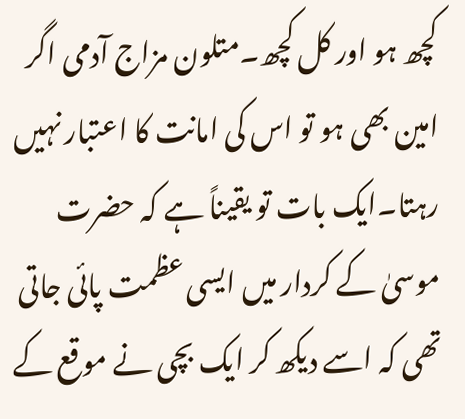کچھ ہو اور کل کچھ۔متلون مزاج آدمی اگر امین بھی ہو تو اس کی امانت کا اعتبار نہیں رہتا۔ایک بات تو یقیناً ہے کہ حضرت موسیٰ کے کردار میں ایسی عظمت پائی جاتی تھی کہ اسے دیکھ کر ایک بچی نے موقع کے